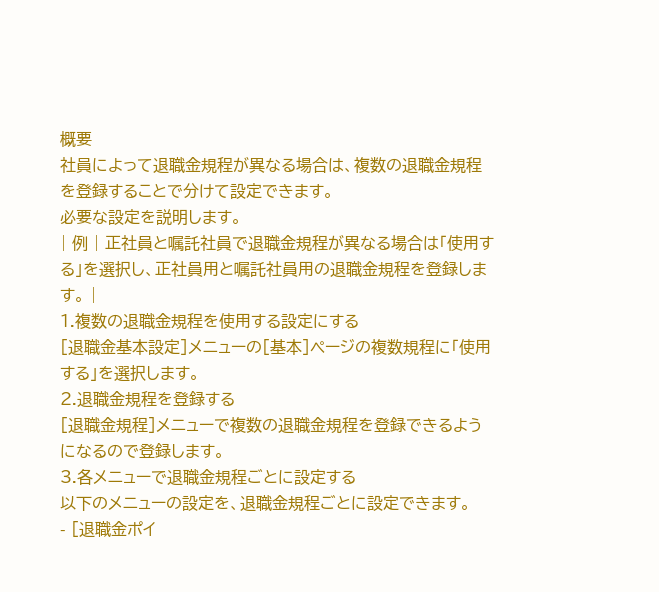概要
社員によって退職金規程が異なる場合は、複数の退職金規程を登録することで分けて設定できます。
必要な設定を説明します。
| 例 | 正社員と嘱託社員で退職金規程が異なる場合は「使用する」を選択し、正社員用と嘱託社員用の退職金規程を登録します。 |
1.複数の退職金規程を使用する設定にする
[退職金基本設定]メニューの[基本]ページの複数規程に「使用する」を選択します。
2.退職金規程を登録する
[退職金規程]メニューで複数の退職金規程を登録できるようになるので登録します。
3.各メニューで退職金規程ごとに設定する
以下のメニューの設定を、退職金規程ごとに設定できます。
- [退職金ポイ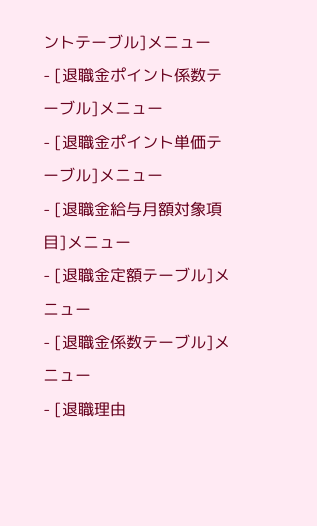ントテーブル]メニュー
- [退職金ポイント係数テーブル]メニュー
- [退職金ポイント単価テーブル]メニュー
- [退職金給与月額対象項目]メニュー
- [退職金定額テーブル]メニュー
- [退職金係数テーブル]メニュー
- [退職理由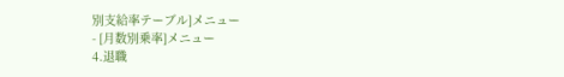別支給率テーブル]メニュー
- [月数別乗率]メニュー
4.退職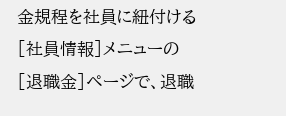金規程を社員に紐付ける
[社員情報]メニューの[退職金]ページで、退職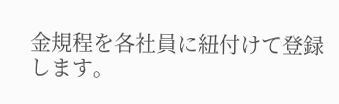金規程を各社員に紐付けて登録します。